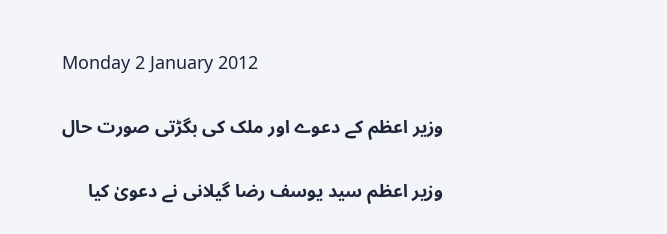Monday 2 January 2012

وزیر اعظم کے دعوے اور ملک کی بگڑتی صورت حال

وزیر اعظم سید یوسف رضا گیلانی نے دعویٰ کیا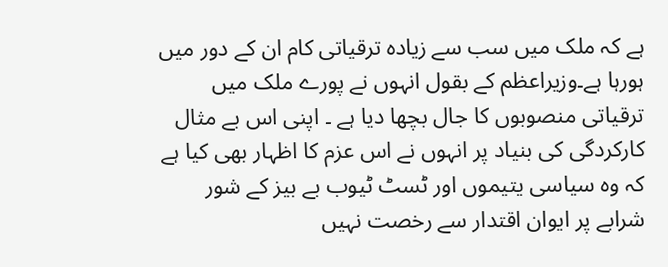ہے کہ ملک میں سب سے زیادہ ترقیاتی کام ان کے دور میں ہورہا ہے۔وزیراعظم کے بقول انہوں نے پورے ملک میں ترقیاتی منصوبوں کا جال بچھا دیا ہے ۔ اپنی اس بے مثال کارکردگی کی بنیاد پر انہوں نے اس عزم کا اظہار بھی کیا ہے کہ وہ سیاسی یتیموں اور ٹسٹ ٹیوب بے بیز کے شور شرابے پر ایوان اقتدار سے رخصت نہیں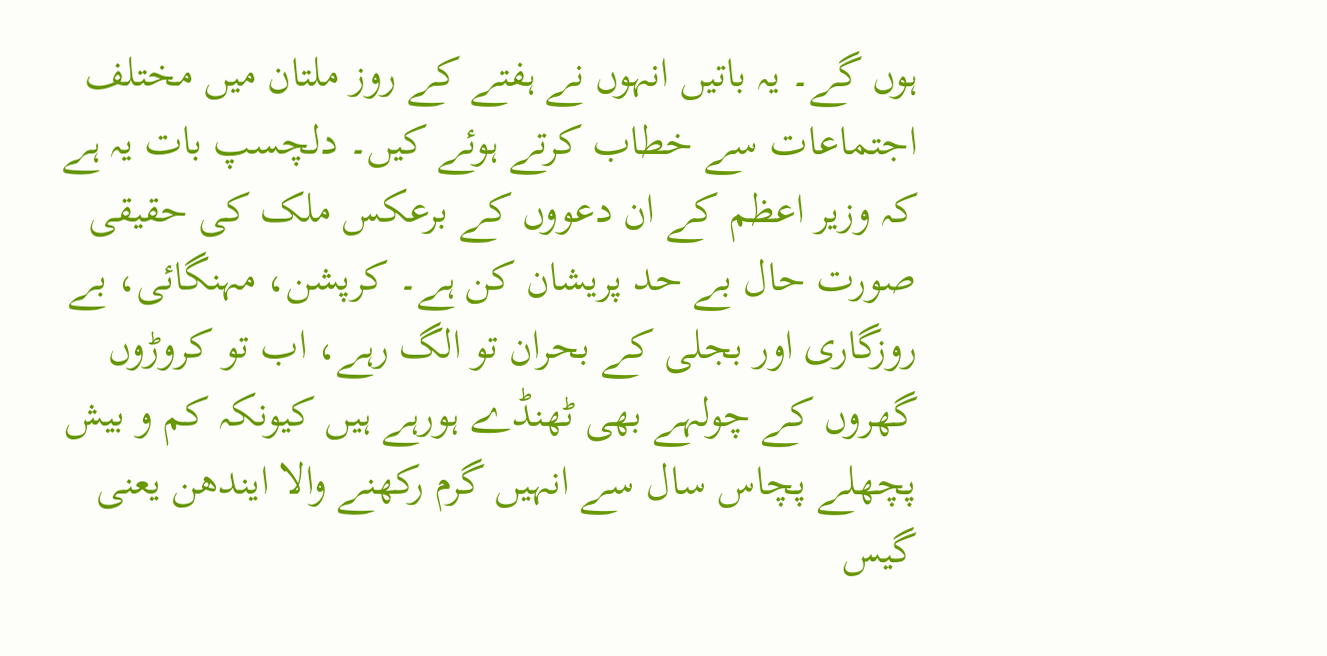ہوں گے۔ یہ باتیں انہوں نے ہفتے کے روز ملتان میں مختلف اجتماعات سے خطاب کرتے ہوئے کیں۔ دلچسپ بات یہ ہے کہ وزیر اعظم کے ان دعووں کے برعکس ملک کی حقیقی صورت حال بے حد پریشان کن ہے۔ کرپشن، مہنگائی، بے روزگاری اور بجلی کے بحران تو الگ رہے، اب تو کروڑوں گھروں کے چولہے بھی ٹھنڈے ہورہے ہیں کیونکہ کم و بیش پچھلے پچاس سال سے انہیں گرم رکھنے والا ایندھن یعنی گیس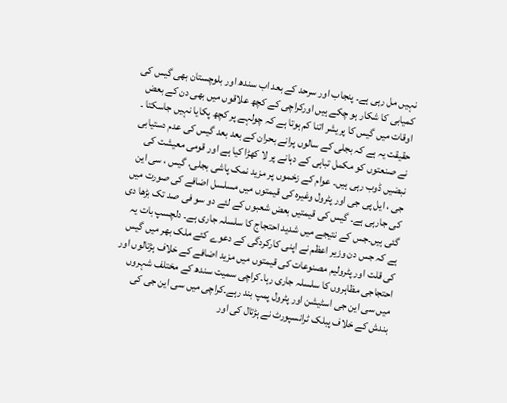نہیں مل رہی ہے۔ پنجاب اور سرحد کے بعد اب سندھ اور بلوچستان بھی گیس کی کمیابی کا شکار ہو چکے ہیں اورکراچی کے کچھ علاقوں میں بھی دن کے بعض اوقات میں گیس کا پریشر اتنا کم ہوتا ہے کہ چولہے پر کچھ پکایا نہیں جاسکتا ۔ حقیقت یہ ہے کہ بجلی کے سالوں پرانے بحران کے بعد بعد گیس کی عدم دستیابی نے صنعتوں کو مکمل تباہی کے دہانے پر لا کھڑا کیا ہے اور قومی معیشت کی نبضیں ڈوب رہی ہیں۔ عوام کے زخموں پر مزید نمک پاشی بجلی، گیس ، سی این جی ، ایل پی جی اور پٹرول وغیرہ کی قیمتوں میں مسلسل اضافے کی صورت میں کی جارہی ہے۔ گیس کی قیمتیں بعض شعبوں کے لئے دو سو فی صد تک بڑھا دی گئی ہیں۔جس کے نتیجے میں شدید احتجاج کا سلسلہ جاری ہے۔ دلچسپ بات یہ ہے کہ جس دن وزیر اعظم نے اپنی کارکردگی کے دعوے کئے ملک بھر میں گیس کی قلت اور پٹرولیم مصنوعات کی قیمتوں میں مزید اضافے کے خلاف ہڑتالوں اور احتجاجی مظاہروں کا سلسلہ جاری رہا۔کراچی سمیت سندھ کے مختلف شہروں میں سی این جی اسٹیشن اور پٹرول پمپ بند رہے۔کراچی میں سی این جی کی بندش کے خلاف پبلک ٹرانسپورٹ نے ہڑتال کی اور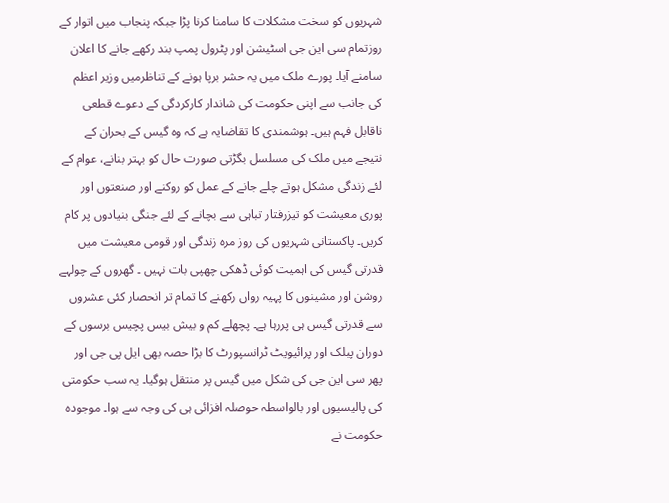شہریوں کو سخت مشکلات کا سامنا کرنا پڑا جبکہ پنجاب میں اتوار کے روزتمام سی این جی اسٹیشن اور پٹرول پمپ بند رکھے جانے کا اعلان سامنے آیا۔ پورے ملک میں یہ حشر برپا ہونے کے تناظرمیں وزیر اعظم کی جانب سے اپنی حکومت کی شاندار کارکردگی کے دعوے قطعی ناقابل فہم ہیں۔ ہوشمندی کا تقاضایہ ہے کہ وہ گیس کے بحران کے نتیجے میں ملک کی مسلسل بگڑتی صورت حال کو بہتر بنانے، عوام کے لئے زندگی مشکل ہوتے چلے جانے کے عمل کو روکنے اور صنعتوں اور پوری معیشت کو تیزرفتار تباہی سے بچانے کے لئے جنگی بنیادوں پر کام کریں۔ پاکستانی شہریوں کی روز مرہ زندگی اور قومی معیشت میں قدرتی گیس کی اہمیت کوئی ڈھکی چھپی بات نہیں ۔ گھروں کے چولہے روشن اور مشینوں کا پہیہ رواں رکھنے کا تمام تر انحصار کئی عشروں سے قدرتی گیس ہی پررہا ہے۔ پچھلے کم و بیش بیس پچیس برسوں کے دوران پبلک اور پرائیویٹ ٹرانسپورٹ کا بڑا حصہ بھی ایل پی جی اور پھر سی این جی کی شکل میں گیس پر منتقل ہوگیا۔ یہ سب حکومتی کی پالیسیوں اور بالواسطہ حوصلہ افزائی ہی کی وجہ سے ہوا۔ موجودہ حکومت نے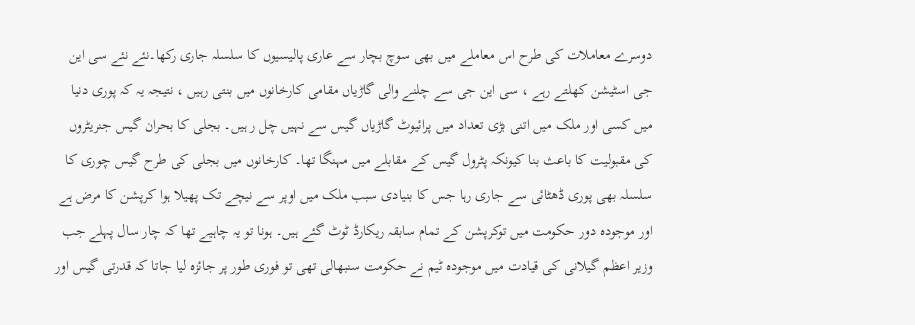دوسرے معاملات کی طرح اس معاملے میں بھی سوچ بچار سے عاری پالیسیوں کا سلسلہ جاری رکھا۔نئے نئے سی این جی اسٹیشن کھلتے رہے ، سی این جی سے چلنے والی گاڑیاں مقامی کارخانوں میں بنتی رہیں ، نتیجہ یہ کہ پوری دنیا میں کسی اور ملک میں اتنی بڑی تعداد میں پرائیوٹ گاڑیاں گیس سے نہیں چل ر ہیں۔ بجلی کا بحران گیس جنریٹروں کی مقبولیت کا باعث بنا کیونکہ پٹرول گیس کے مقابلے میں مہنگا تھا۔ کارخانوں میں بجلی کی طرح گیس چوری کا سلسلہ بھی پوری ڈھٹائی سے جاری رہا جس کا بنیادی سبب ملک میں اوپر سے نیچے تک پھیلا ہوا کرپشن کا مرض ہے اور موجودہ دور حکومت میں توکرپشن کے تمام سابقہ ریکارڈ ٹوٹ گئے ہیں۔ ہونا تو یہ چاہیے تھا کہ چار سال پہلے جب وزیر اعظم گیلانی کی قیادت میں موجودہ ٹیم نے حکومت سنبھالی تھی تو فوری طور پر جائزہ لیا جاتا کہ قدرتی گیس اور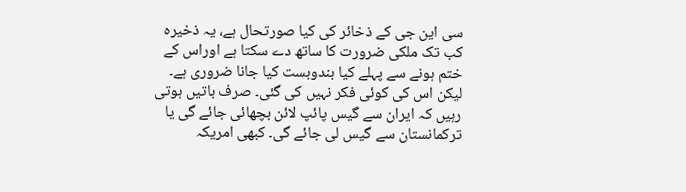سی این جی کے ذخائر کی کیا صورتحال ہے، یہ ذخیرہ کب تک ملکی ضرورت کا ساتھ دے سکتا ہے اوراس کے ختم ہونے سے پہلے کیا بندوبست کیا جانا ضروری ہے۔ لیکن اس کی کوئی فکر نہیں کی گئی۔ صرف باتیں ہوتی رہیں کہ ایران سے گیس پائپ لائن بچھائی جائے گی یا ترکمانستان سے گیس لی جائے گی۔ کبھی امریکہ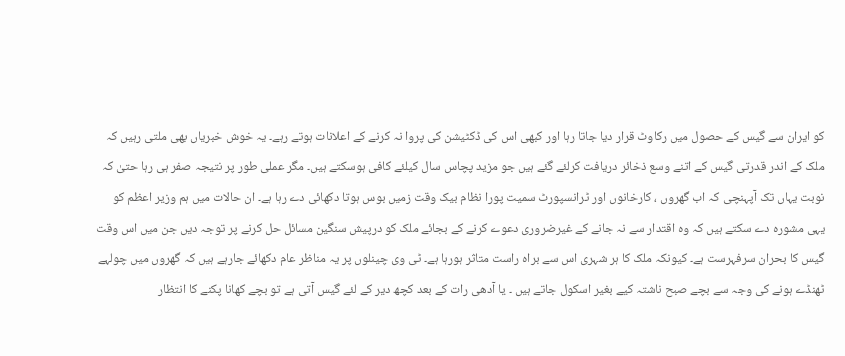کو ایران سے گیس کے حصول میں رکاوٹ قرار دیا جاتا رہا اور کبھی اس کی ڈکٹیشن کی پروا نہ کرنے کے اعلانات ہوتے رہے۔ یہ خوش خبریاں بھی ملتی رہیں کہ ملک کے اندر قدرتی گیس کے اتنے وسع ذخائر دریافت کرلئے گئے ہیں جو مزید پچاس سال کیلئے کافی ہوسکتے ہیں۔ مگر عملی طور پر نتیجہ صفر ہی رہا حتیٰ کہ نوبت یہاں تک آپہنچی کہ اب گھروں ، کارخانوں اور ٹرانسپورٹ سمیت پورا نظام بیک وقت زمیں بوس ہوتا دکھائی دے رہا ہے۔ ان حالات میں ہم وزیر اعظم کو یہی مشورہ دے سکتے ہیں کہ وہ اقتدار سے نہ جانے کے غیرضروری دعوے کرنے کے بجائے ملک کو درپیش سنگین مسائل حل کرنے پر توجہ دیں جن میں اس وقت گیس کا بحران سرفہرست ہے۔ کیونکہ ملک کا ہر شہری اس سے براہ راست متاثر ہورہا ہے۔ ٹی وی چینلوں پر یہ مناظر عام دکھائے جارہے ہیں کہ گھروں میں چولہے ٹھنڈے ہونے کی وجہ سے بچے صبح ناشتہ کیے بغیر اسکول جاتے ہیں ۔ یا آدھی رات کے بعد کچھ دیر کے لئے گیس آتی ہے تو بچے کھانا پکنے کا انتظار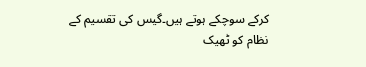کرکے سوچکے ہوتے ہیں۔گیس کی تقسیم کے نظام کو ٹھیک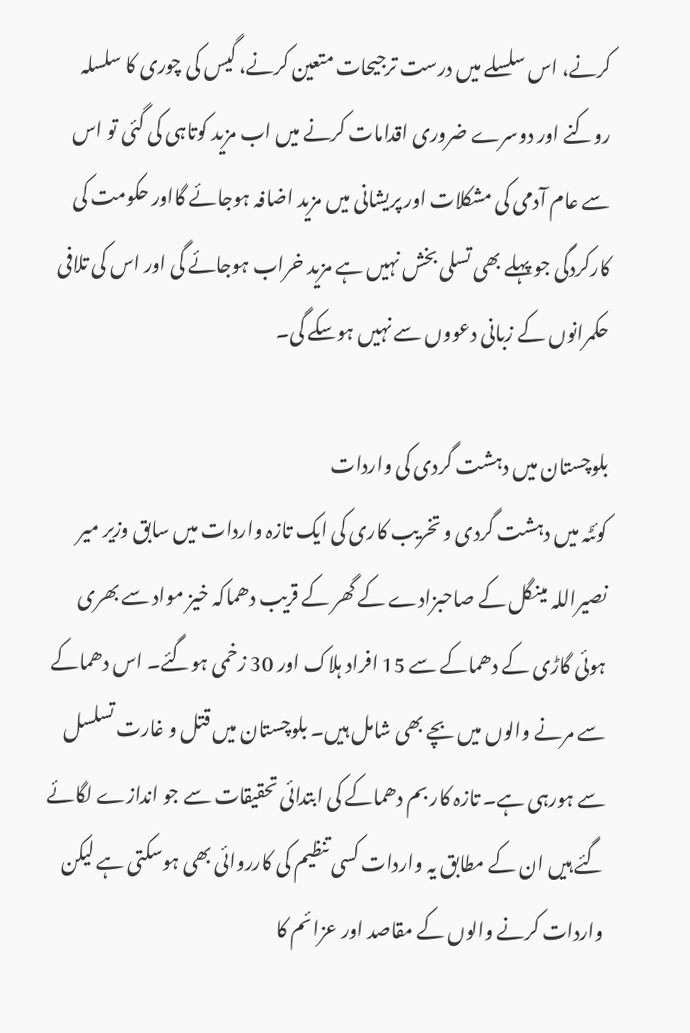کرنے، اس سلسلے میں درست ترجیحات متعین کرنے، گیس کی چوری کا سلسلہ روکنے اور دوسرے ضروری اقدامات کرنے میں اب مزید کوتاہی کی گئی تو اس سے عام آدمی کی مشکلات اور پریشانی میں مزید اضافہ ہوجائے گااور حکومت کی کارکردگی جو پہلے بھی تسلی بخش نہیں ہے مزید خراب ہوجائے گی اور اس کی تلافی حکمرانوں کے زبانی دعووں سے نہیں ہوسکے گی۔

بلوچستان میں دہشت گردی کی واردات
کوئٹہ میں دہشت گردی و تخریب کاری کی ایک تازہ واردات میں سابق وزیر میر نصیراللہ مینگل کے صاحبزادے کے گھر کے قریب دھماکہ خیز مواد سے بھری ہوئی گاڑی کے دھماکے سے 15 افراد ہلاک اور 30 زخمی ہوگئے۔ اس دھماکے سے مرنے والوں میں بچے بھی شامل ہیں۔ بلوچستان میں قتل و غارت تسلسل سے ہورہی ہے۔ تازہ کار بم دھماکے کی ابتدائی تحقیقات سے جو اندازے لگائے گئے ہیں ان کے مطابق یہ واردات کسی تنظیم کی کارروائی بھی ہوسکتی ہے لیکن واردات کرنے والوں کے مقاصد اور عزائم کا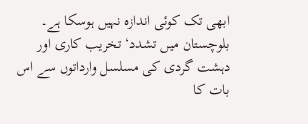ابھی تک کوئی اندازہ نہیں ہوسکا ہے۔ بلوچستان میں تشدد‘ تخریب کاری اور دہشت گردی کی مسلسل وارداتوں سے اس بات کا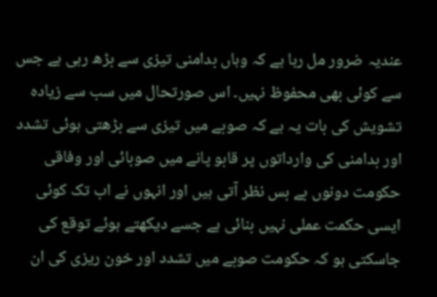عندیہ ضرور مل رہا ہے کہ وہاں بدامنی تیزی سے بڑھ رہی ہے جس سے کوئی بھی محفوظ نہیں۔ اس صورتحال میں سب سے زیادہ تشویش کی بات یہ ہے کہ صوبے میں تیزی سے بڑھتی ہوئی تشدد اور بدامنی کی وارداتوں پر قابو پانے میں صوبائی اور وفاقی حکومت دونوں بے بس نظر آتی ہیں اور انہوں نے اب تک کوئی ایسی حکمت عملی نہیں بنائی ہے جسے دیکھتے ہوئے توقع کی جاسکتی ہو کہ حکومت صوبے میں تشدد اور خون ریزی کی ان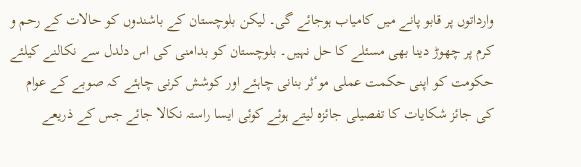وارداتوں پر قابو پانے میں کامیاب ہوجائے گی۔ لیکن بلوچستان کے باشندوں کو حالات کے رحم و کرم پر چھوڑ دینا بھی مسئلے کا حل نہیں۔ بلوچستان کو بدامنی کی اس دلدل سے نکالنے کیلئے حکومت کو اپنی حکمت عملی موٴثر بنانی چاہئے اور کوشش کرنی چاہئے کہ صوبے کے عوام کی جائز شکایات کا تفصیلی جائزہ لیتے ہوئے کوئی ایسا راستہ نکالا جائے جس کے ذریعے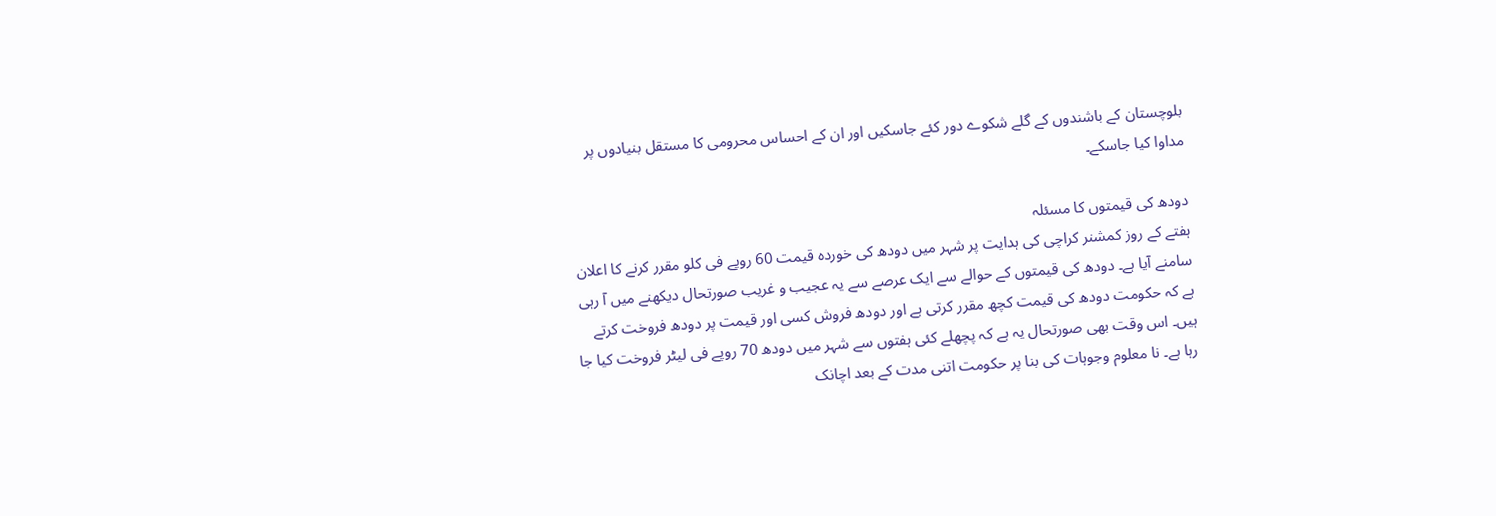بلوچستان کے باشندوں کے گلے شکوے دور کئے جاسکیں اور ان کے احساس محرومی کا مستقل بنیادوں پر مداوا کیا جاسکے۔

دودھ کی قیمتوں کا مسئلہ
ہفتے کے روز کمشنر کراچی کی ہدایت پر شہر میں دودھ کی خوردہ قیمت 60 روپے فی کلو مقرر کرنے کا اعلان سامنے آیا ہے۔ دودھ کی قیمتوں کے حوالے سے ایک عرصے سے یہ عجیب و غریب صورتحال دیکھنے میں آ رہی ہے کہ حکومت دودھ کی قیمت کچھ مقرر کرتی ہے اور دودھ فروش کسی اور قیمت پر دودھ فروخت کرتے ہیں۔ اس وقت بھی صورتحال یہ ہے کہ پچھلے کئی ہفتوں سے شہر میں دودھ 70 روپے فی لیٹر فروخت کیا جا رہا ہے۔ نا معلوم وجوہات کی بنا پر حکومت اتنی مدت کے بعد اچانک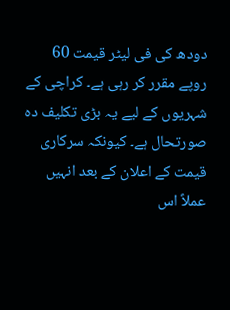دودھ کی فی لیٹر قیمت 60 روپے مقرر کر رہی ہے۔ کراچی کے شہریوں کے لیے یہ بڑی تکلیف دہ صورتحال ہے۔ کیونکہ سرکاری قیمت کے اعلان کے بعد انہیں عملاً اس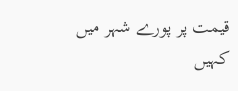قیمت پر پورے شہر میں کہیں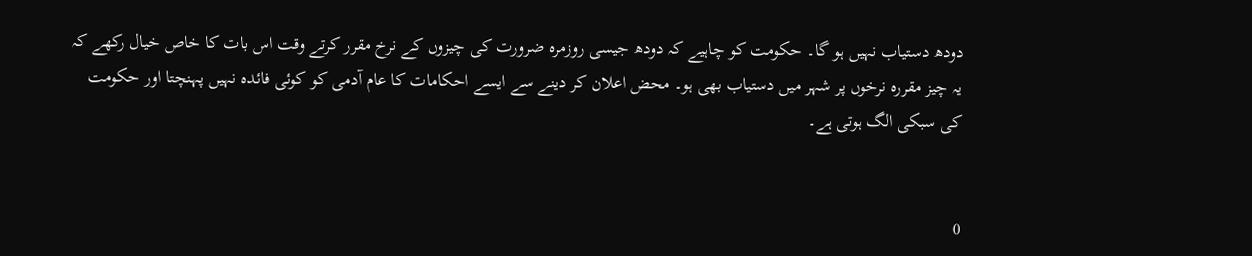دودھ دستیاب نہیں ہو گا۔ حکومت کو چاہیے کہ دودھ جیسی روزمرہ ضرورت کی چیزوں کے نرخ مقرر کرتے وقت اس بات کا خاص خیال رکھے کہ یہ چیز مقررہ نرخوں پر شہر میں دستیاب بھی ہو۔ محض اعلان کر دینے سے ایسے احکامات کا عام آدمی کو کوئی فائدہ نہیں پہنچتا اور حکومت کی سبکی الگ ہوتی ہے۔


0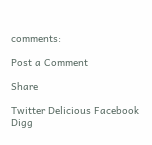comments:

Post a Comment

Share

Twitter Delicious Facebook Digg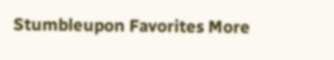Stumbleupon Favorites More